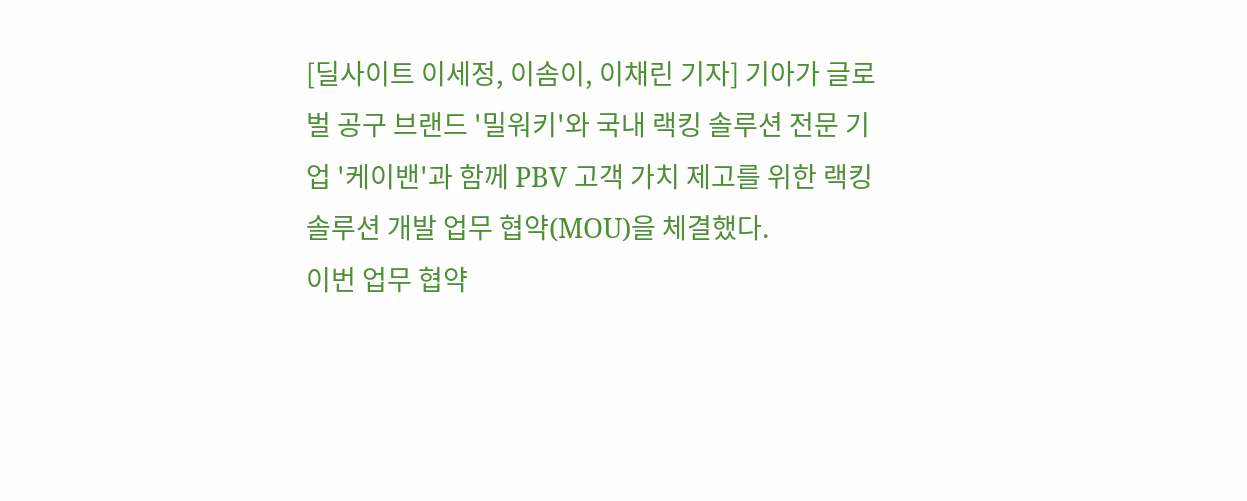[딜사이트 이세정, 이솜이, 이채린 기자] 기아가 글로벌 공구 브랜드 '밀워키'와 국내 랙킹 솔루션 전문 기업 '케이밴'과 함께 PBV 고객 가치 제고를 위한 랙킹 솔루션 개발 업무 협약(MOU)을 체결했다.
이번 업무 협약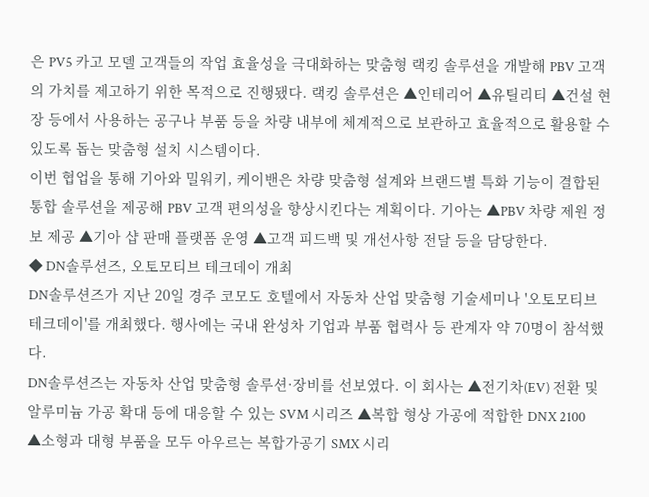은 PV5 카고 모델 고객들의 작업 효율성을 극대화하는 맞춤형 랙킹 솔루션을 개발해 PBV 고객의 가치를 제고하기 위한 목적으로 진행됐다. 랙킹 솔루션은 ▲인테리어 ▲유틸리티 ▲건설 현장 등에서 사용하는 공구나 부품 등을 차량 내부에 체계적으로 보관하고 효율적으로 활용할 수 있도록 돕는 맞춤형 설치 시스템이다.
이번 협업을 통해 기아와 밀워키, 케이밴은 차량 맞춤형 설계와 브랜드별 특화 기능이 결합된 통합 솔루션을 제공해 PBV 고객 편의성을 향상시킨다는 계획이다. 기아는 ▲PBV 차량 제원 정보 제공 ▲기아 샵 판매 플랫폼 운영 ▲고객 피드백 및 개선사항 전달 등을 담당한다.
◆ DN솔루션즈, 오토모티브 테크데이 개최
DN솔루션즈가 지난 20일 경주 코모도 호텔에서 자동차 산업 맞춤형 기술세미나 '오토모티브 테크데이'를 개최했다. 행사에는 국내 완성차 기업과 부품 협력사 등 관계자 약 70명이 참석했다.
DN솔루션즈는 자동차 산업 맞춤형 솔루션·장비를 선보였다. 이 회사는 ▲전기차(EV) 전환 및 알루미늄 가공 확대 등에 대응할 수 있는 SVM 시리즈 ▲복합 형상 가공에 적합한 DNX 2100 ▲소형과 대형 부품을 모두 아우르는 복합가공기 SMX 시리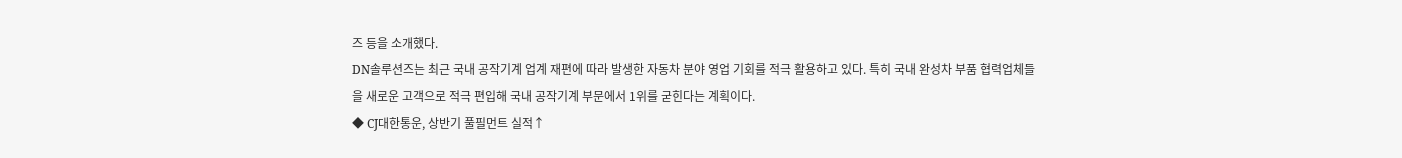즈 등을 소개했다.
DN솔루션즈는 최근 국내 공작기계 업계 재편에 따라 발생한 자동차 분야 영업 기회를 적극 활용하고 있다. 특히 국내 완성차 부품 협력업체들을 새로운 고객으로 적극 편입해 국내 공작기계 부문에서 1위를 굳힌다는 계획이다.
◆ CJ대한통운, 상반기 풀필먼트 실적↑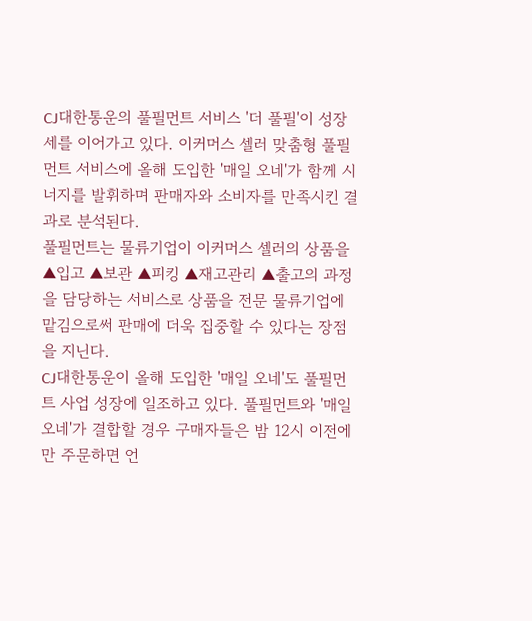CJ대한통운의 풀필먼트 서비스 '더 풀필'이 성장세를 이어가고 있다. 이커머스 셀러 맞춤형 풀필먼트 서비스에 올해 도입한 '매일 오네'가 함께 시너지를 발휘하며 판매자와 소비자를 만족시킨 결과로 분석된다.
풀필먼트는 물류기업이 이커머스 셀러의 상품을 ▲입고 ▲보관 ▲피킹 ▲재고관리 ▲출고의 과정을 담당하는 서비스로 상품을 전문 물류기업에 맡김으로써 판매에 더욱 집중할 수 있다는 장점을 지닌다.
CJ대한통운이 올해 도입한 '매일 오네'도 풀필먼트 사업 성장에 일조하고 있다. 풀필먼트와 '매일 오네'가 결합할 경우 구매자들은 밤 12시 이전에만 주문하면 언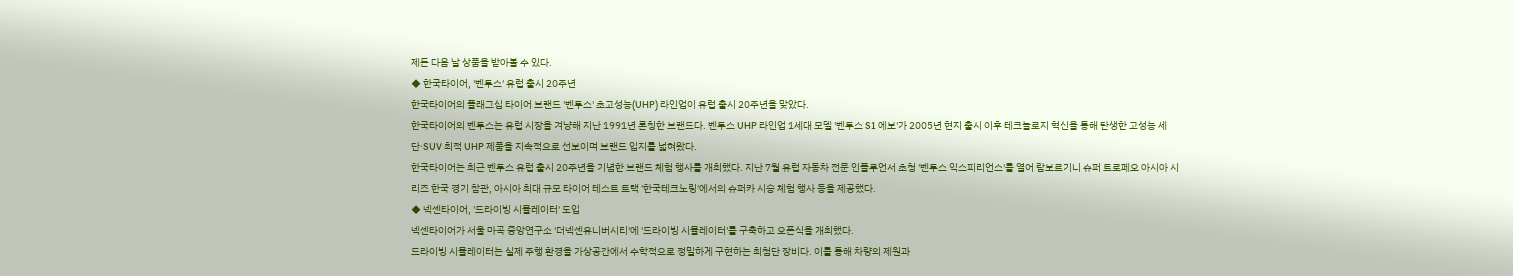제든 다음 날 상품을 받아볼 수 있다.
◆ 한국타이어, '벤투스' 유럽 출시 20주년
한국타이어의 플래그십 타이어 브랜드 '벤투스' 초고성능(UHP) 라인업이 유럽 출시 20주년을 맞았다.
한국타이어의 벤투스는 유럽 시장을 겨냥해 지난 1991년 론칭한 브랜드다. 벤투스 UHP 라인업 1세대 모델 '벤투스 S1 에보'가 2005년 현지 출시 이후 테크놀로지 혁신을 통해 탄생한 고성능 세단·SUV 최적 UHP 제품을 지속적으로 선보이며 브랜드 입지를 넓혀왔다.
한국타이어는 최근 벤투스 유럽 출시 20주년을 기념한 브랜드 체험 행사를 개최했다. 지난 7월 유럽 자동차 전문 인플루언서 초청 '벤투스 익스피리언스'를 열어 람보르기니 슈퍼 트로페오 아시아 시리즈 한국 경기 참관, 아시아 최대 규모 타이어 테스트 트랙 '한국테크노링'에서의 슈퍼카 시승 체험 행사 등을 제공했다.
◆ 넥센타이어, '드라이빙 시뮬레이터' 도입
넥센타이어가 서울 마곡 중앙연구소 '더넥센유니버시티'에 '드라이빙 시뮬레이터'를 구축하고 오픈식을 개최했다.
드라이빙 시뮬레이터는 실제 주행 환경을 가상공간에서 수학적으로 정밀하게 구현하는 최첨단 장비다. 이를 통해 차량의 제원과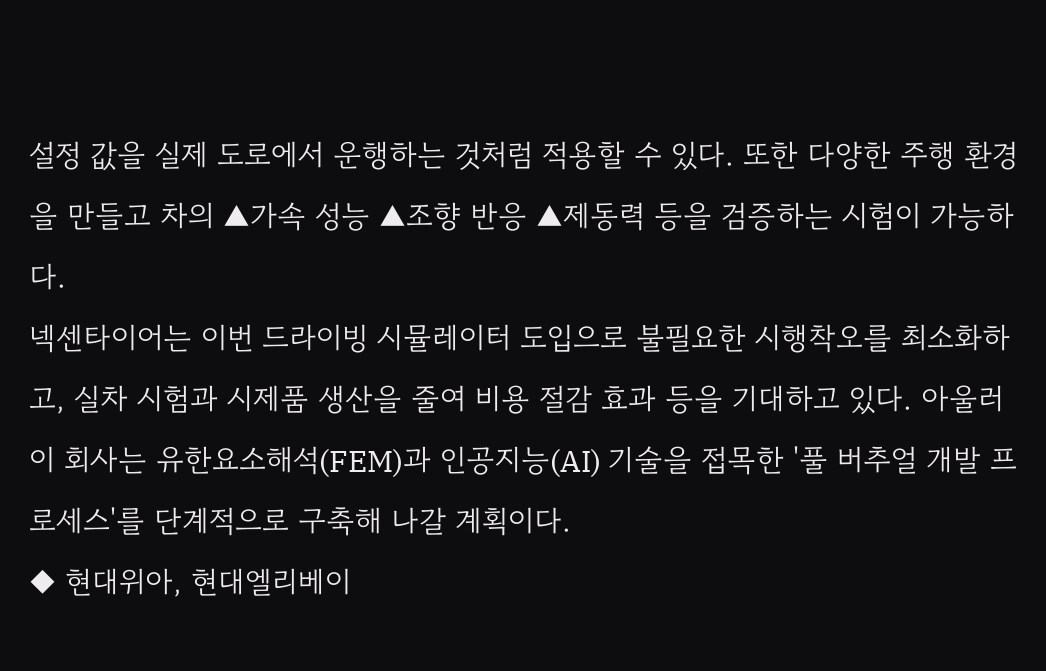설정 값을 실제 도로에서 운행하는 것처럼 적용할 수 있다. 또한 다양한 주행 환경을 만들고 차의 ▲가속 성능 ▲조향 반응 ▲제동력 등을 검증하는 시험이 가능하다.
넥센타이어는 이번 드라이빙 시뮬레이터 도입으로 불필요한 시행착오를 최소화하고, 실차 시험과 시제품 생산을 줄여 비용 절감 효과 등을 기대하고 있다. 아울러 이 회사는 유한요소해석(FEM)과 인공지능(AI) 기술을 접목한 '풀 버추얼 개발 프로세스'를 단계적으로 구축해 나갈 계획이다.
◆ 현대위아, 현대엘리베이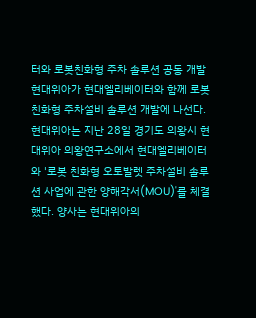터와 로봇친화형 주차 솔루션 공동 개발
현대위아가 현대엘리베이터와 함께 로봇 친화형 주차설비 솔루션 개발에 나선다.
현대위아는 지난 28일 경기도 의왕시 현대위아 의왕연구소에서 현대엘리베이터와 '로봇 친화형 오토발렛 주차설비 솔루션 사업에 관한 양해각서(MOU)'를 체결했다. 양사는 현대위아의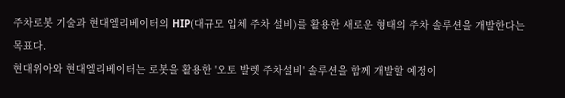주차로봇 기술과 현대엘리베이터의 HIP(대규모 입체 주차 설비)를 활용한 새로운 형태의 주차 솔루션을 개발한다는 목표다.
현대위아와 현대엘리베이터는 로봇을 활용한 '오토 발렛 주차설비' 솔루션을 함께 개발할 예정이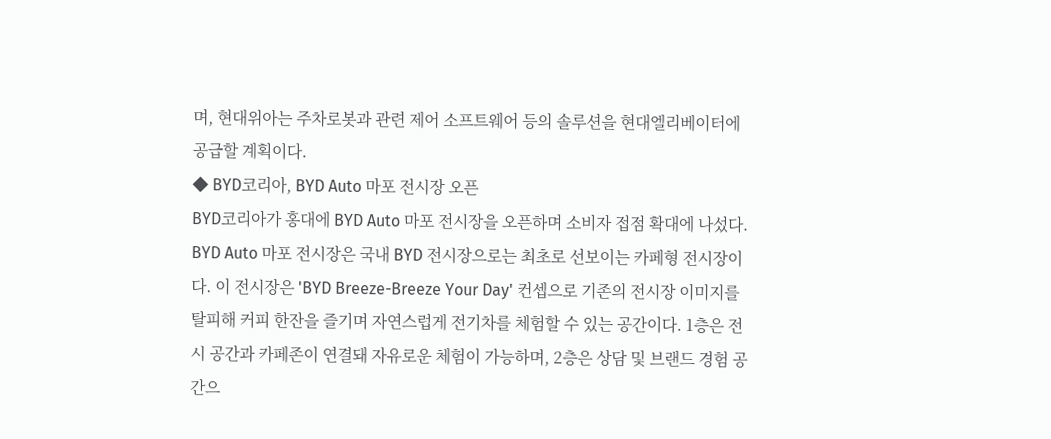며, 현대위아는 주차로봇과 관련 제어 소프트웨어 등의 솔루션을 현대엘리베이터에 공급할 계획이다.
◆ BYD코리아, BYD Auto 마포 전시장 오픈
BYD코리아가 홍대에 BYD Auto 마포 전시장을 오픈하며 소비자 접점 확대에 나섰다.
BYD Auto 마포 전시장은 국내 BYD 전시장으로는 최초로 선보이는 카페형 전시장이다. 이 전시장은 'BYD Breeze-Breeze Your Day' 컨셉으로 기존의 전시장 이미지를 탈피해 커피 한잔을 즐기며 자연스럽게 전기차를 체험할 수 있는 공간이다. 1층은 전시 공간과 카페존이 연결돼 자유로운 체험이 가능하며, 2층은 상담 및 브랜드 경험 공간으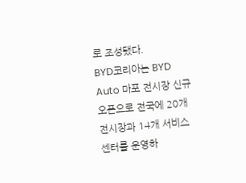로 조성됐다.
BYD코리아는 BYD Auto 마포 전시장 신규 오픈으로 전국에 20개 전시장과 14개 서비스센터를 운영하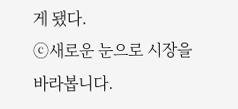게 됐다.
ⓒ새로운 눈으로 시장을 바라봅니다.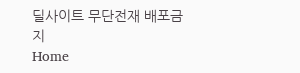딜사이트 무단전재 배포금지
Home